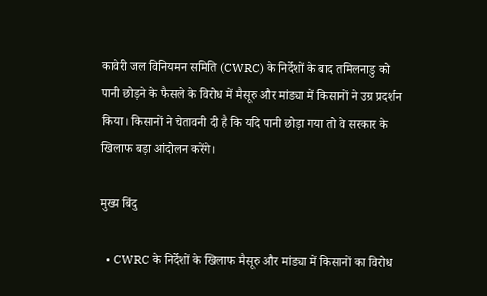कावेरी जल विनियमन समिति (CWRC) के निर्देशों के बाद तमिलनाडु को पानी छोड़ने के फैसले के विरोध में मैसूरु और मांड्या में किसानों ने उग्र प्रदर्शन किया। किसानों ने चेतावनी दी है कि यदि पानी छोड़ा गया तो वे सरकार के खिलाफ बड़ा आंदोलन करेंगे।

मुख्य बिंदु

  • CWRC के निर्देशों के खिलाफ मैसूरु और मांड्या में किसानों का विरोध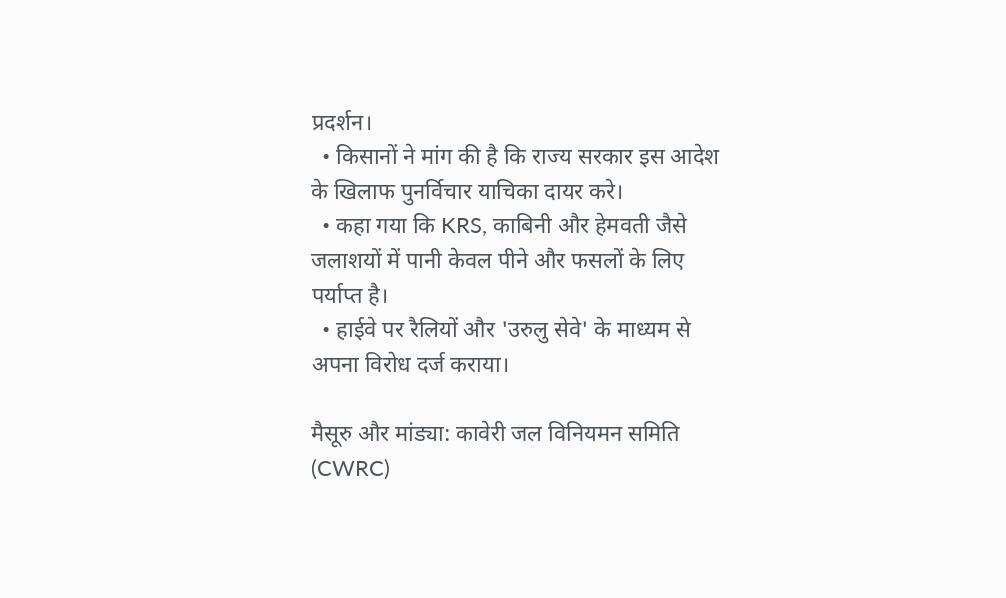प्रदर्शन।
  • किसानों ने मांग की है कि राज्य सरकार इस आदेश के खिलाफ पुनर्विचार याचिका दायर करे।
  • कहा गया कि KRS, काबिनी और हेमवती जैसे जलाशयों में पानी केवल पीने और फसलों के लिए पर्याप्त है।
  • हाईवे पर रैलियों और 'उरुलु सेवे' के माध्यम से अपना विरोध दर्ज कराया।

मैसूरु और मांड्या: कावेरी जल विनियमन समिति (CWRC)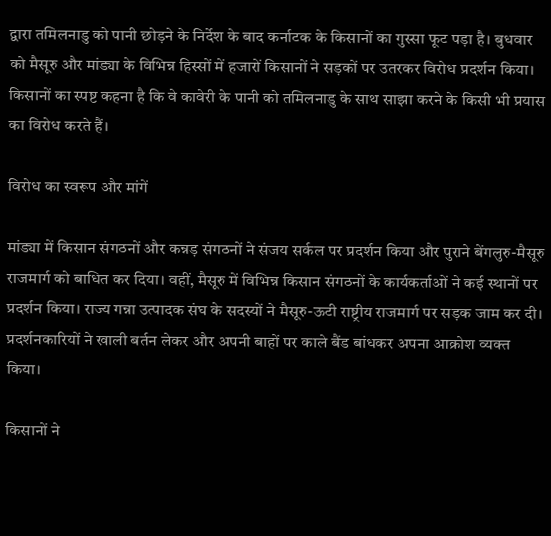द्वारा तमिलनाडु को पानी छोड़ने के निर्देश के बाद कर्नाटक के किसानों का गुस्सा फूट पड़ा है। बुधवार को मैसूरु और मांड्या के विभिन्न हिस्सों में हजारों किसानों ने सड़कों पर उतरकर विरोध प्रदर्शन किया। किसानों का स्पष्ट कहना है कि वे कावेरी के पानी को तमिलनाडु के साथ साझा करने के किसी भी प्रयास का विरोध करते हैं।

विरोध का स्वरूप और मांगें

मांड्या में किसान संगठनों और कन्नड़ संगठनों ने संजय सर्कल पर प्रदर्शन किया और पुराने बेंगलुरु-मैसूरु राजमार्ग को बाधित कर दिया। वहीं, मैसूरु में विभिन्न किसान संगठनों के कार्यकर्ताओं ने कई स्थानों पर प्रदर्शन किया। राज्य गन्ना उत्पादक संघ के सदस्यों ने मैसूरु-ऊटी राष्ट्रीय राजमार्ग पर सड़क जाम कर दी। प्रदर्शनकारियों ने खाली बर्तन लेकर और अपनी बाहों पर काले बैंड बांधकर अपना आक्रोश व्यक्त किया।

किसानों ने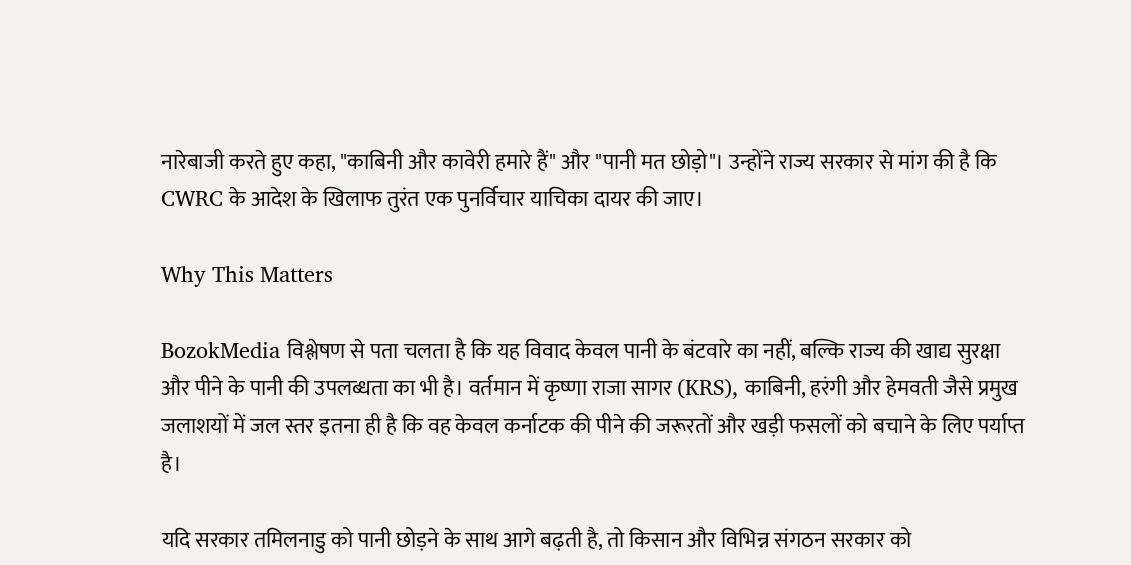नारेबाजी करते हुए कहा, "काबिनी और कावेरी हमारे हैं" और "पानी मत छोड़ो"। उन्होंने राज्य सरकार से मांग की है कि CWRC के आदेश के खिलाफ तुरंत एक पुनर्विचार याचिका दायर की जाए।

Why This Matters

BozokMedia विश्लेषण से पता चलता है कि यह विवाद केवल पानी के बंटवारे का नहीं, बल्कि राज्य की खाद्य सुरक्षा और पीने के पानी की उपलब्धता का भी है। वर्तमान में कृष्णा राजा सागर (KRS), काबिनी, हरंगी और हेमवती जैसे प्रमुख जलाशयों में जल स्तर इतना ही है कि वह केवल कर्नाटक की पीने की जरूरतों और खड़ी फसलों को बचाने के लिए पर्याप्त है।

यदि सरकार तमिलनाडु को पानी छोड़ने के साथ आगे बढ़ती है, तो किसान और विभिन्न संगठन सरकार को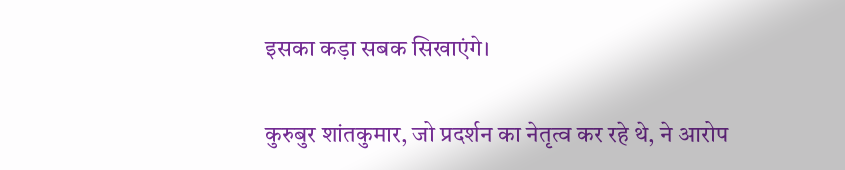इसका कड़ा सबक सिखाएंगे।

कुरुबुर शांतकुमार, जो प्रदर्शन का नेतृत्व कर रहे थे, ने आरोप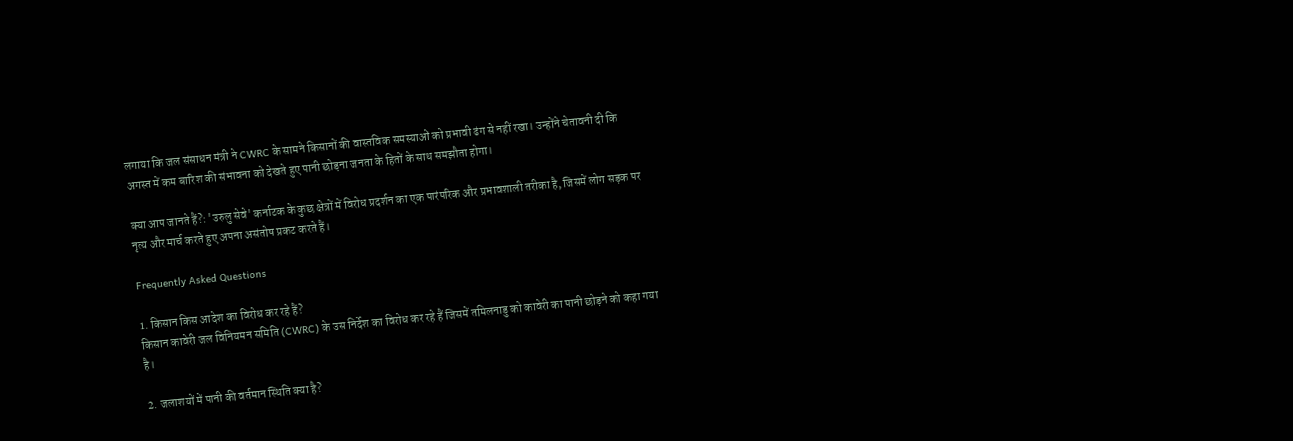लगाया कि जल संसाधन मंत्री ने CWRC के सामने किसानों की वास्तविक समस्याओं को प्रभावी ढंग से नहीं रखा। उन्होंने चेतावनी दी कि अगस्त में कम बारिश की संभावना को देखते हुए पानी छोड़ना जनता के हितों के साथ समझौता होगा।

क्या आप जानते हैं?: 'उरुलु सेवे' कर्नाटक के कुछ क्षेत्रों में विरोध प्रदर्शन का एक पारंपरिक और प्रभावशाली तरीका है, जिसमें लोग सड़क पर नृत्य और मार्च करते हुए अपना असंतोष प्रकट करते हैं।

Frequently Asked Questions

1. किसान किस आदेश का विरोध कर रहे हैं?
किसान कावेरी जल विनियमन समिति (CWRC) के उस निर्देश का विरोध कर रहे हैं जिसमें तमिलनाडु को कावेरी का पानी छोड़ने को कहा गया है।

2. जलाशयों में पानी की वर्तमान स्थिति क्या है?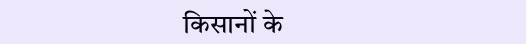किसानों के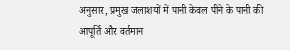अनुसार, प्रमुख जलाशयों में पानी केवल पीने के पानी की आपूर्ति और वर्तमान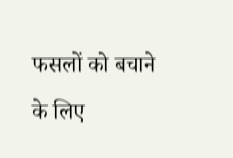फसलों को बचाने के लिए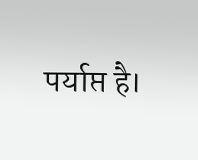पर्याप्त है।